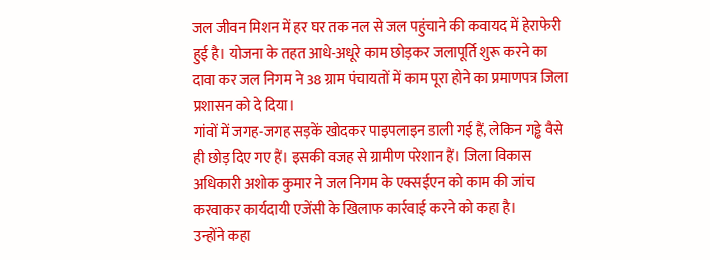जल जीवन मिशन में हर घर तक नल से जल पहुंचाने की कवायद में हेराफेरी हुई है। योजना के तहत आधे-अधूरे काम छोड़कर जलापूर्ति शुरू करने का दावा कर जल निगम ने 38 ग्राम पंचायतों में काम पूरा होने का प्रमाणपत्र जिला प्रशासन को दे दिया।
गांवों में जगह-जगह सड़कें खोदकर पाइपलाइन डाली गई हैं, लेकिन गड्ढे वैसे ही छोड़ दिए गए हैं। इसकी वजह से ग्रामीण परेशान हैं। जिला विकास अधिकारी अशोक कुमार ने जल निगम के एक्सईएन को काम की जांच करवाकर कार्यदायी एजेंसी के खिलाफ कार्रवाई करने को कहा है।
उन्होंने कहा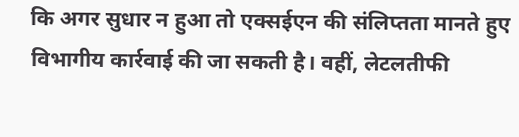कि अगर सुधार न हुआ तो एक्सईएन की संलिप्तता मानते हुए विभागीय कार्रवाई की जा सकती है। वहीं, लेटलतीफी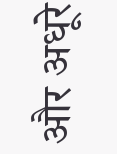और अधूरे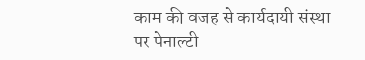काम की वजह से कार्यदायी संस्था पर पेनाल्टी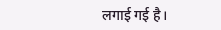लगाई गई है।